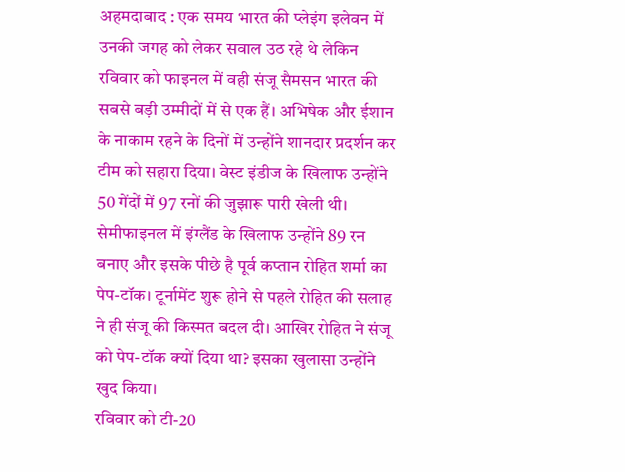अहमदाबाद : एक समय भारत की प्लेइंग इलेवन में उनकी जगह को लेकर सवाल उठ रहे थे लेकिन रविवार को फाइनल में वही संजू सैमसन भारत की सबसे बड़ी उम्मीदों में से एक हैं। अभिषेक और ईशान के नाकाम रहने के दिनों में उन्होंने शानदार प्रदर्शन कर टीम को सहारा दिया। वेस्ट इंडीज के खिलाफ उन्होंने 50 गेंदों में 97 रनों की जुझारू पारी खेली थी। सेमीफाइनल में इंग्लैंड के खिलाफ उन्होंने 89 रन बनाए और इसके पीछे है पूर्व कप्तान रोहित शर्मा का पेप-टॉक। टूर्नामेंट शुरू होने से पहले रोहित की सलाह ने ही संजू की किस्मत बदल दी। आखिर रोहित ने संजू को पेप-टॉक क्यों दिया था? इसका खुलासा उन्होंने खुद किया।
रविवार को टी-20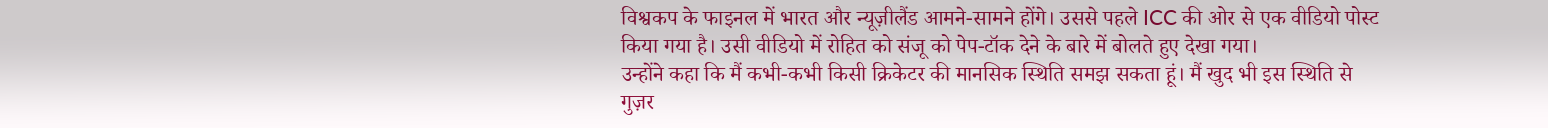विश्वकप के फाइनल में भारत और न्यूज़ीलैंड आमने-सामने होंगे। उससे पहले ICC की ओर से एक वीडियो पोस्ट किया गया है। उसी वीडियो में रोहित को संजू को पेप-टॉक देने के बारे में बोलते हुए देखा गया।
उन्होंने कहा कि मैं कभी-कभी किसी क्रिकेटर की मानसिक स्थिति समझ सकता हूं। मैं खुद भी इस स्थिति से गुज़र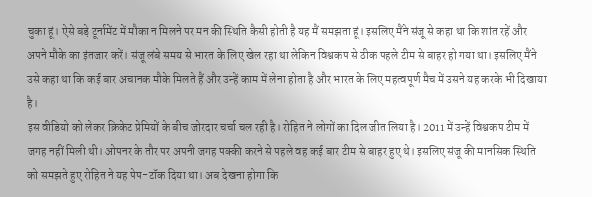चुका हूं। ऐसे बड़े टूर्नामेंट में मौका न मिलने पर मन की स्थिति कैसी होती है यह मैं समझता हूं। इसलिए मैंने संजू से कहा था कि शांत रहें और अपने मौके का इंतजार करें। संजू लंबे समय से भारत के लिए खेल रहा था लेकिन विश्वकप से ठीक पहले टीम से बाहर हो गया था। इसलिए मैंने उसे कहा था कि कई बार अचानक मौके मिलते हैं और उन्हें काम में लेना होता है और भारत के लिए महत्वपूर्ण मैच में उसने यह करके भी दिखाया है।
इस वीडियो को लेकर क्रिकेट प्रेमियों के बीच जोरदार चर्चा चल रही है। रोहित ने लोगों का दिल जीत लिया है। 2011 में उन्हें विश्वकप टीम में जगह नहीं मिली थी। ओपनर के तौर पर अपनी जगह पक्की करने से पहले वह कई बार टीम से बाहर हुए थे। इसलिए संजू की मानसिक स्थिति को समझते हुए रोहित ने यह पेप-टॉक दिया था। अब देखना होगा कि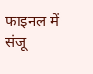फाइनल में संजू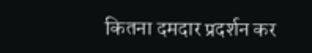कितना दमदार प्रदर्शन कर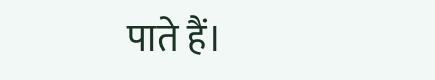पाते हैं।